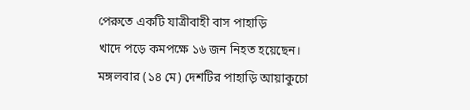পেরুতে একটি যাত্রীবাহী বাস পাহাড়ি
খাদে পড়ে কমপক্ষে ১৬ জন নিহত হয়েছেন।
মঙ্গলবার (১৪ মে) দেশটির পাহাড়ি আয়াকুচো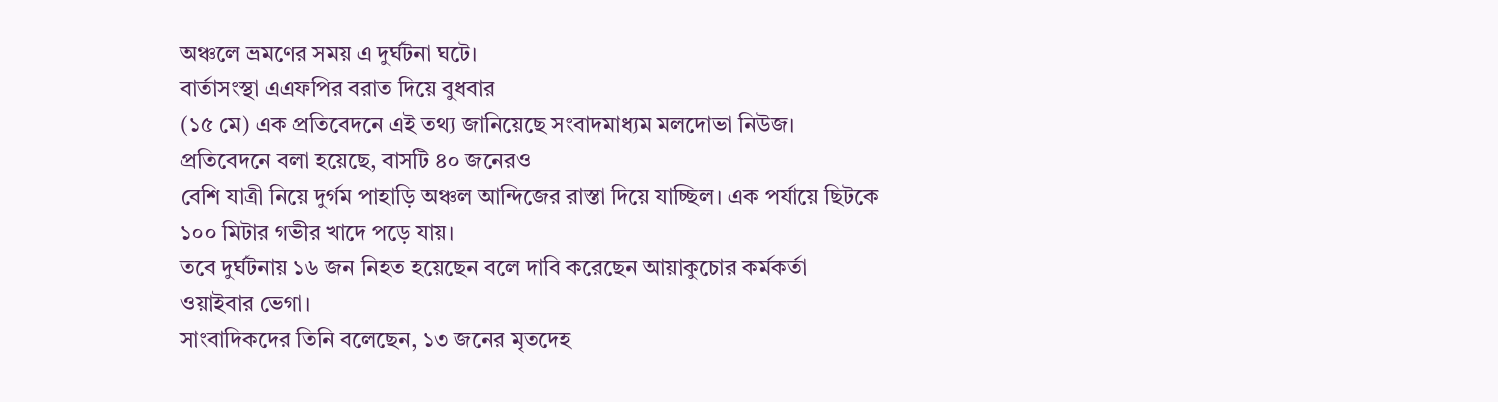অঞ্চলে ভ্রমণের সময় এ দুর্ঘটনা ঘটে।
বার্তাসংস্থা এএফপির বরাত দিয়ে বুধবার
(১৫ মে) এক প্রতিবেদনে এই তথ্য জানিয়েছে সংবাদমাধ্যম মলদোভা নিউজ।
প্রতিবেদনে বলা হয়েছে, বাসটি ৪০ জনেরও
বেশি যাত্রী নিয়ে দুর্গম পাহাড়ি অঞ্চল আন্দিজের রাস্তা দিয়ে যাচ্ছিল। এক পর্যায়ে ছিটকে
১০০ মিটার গভীর খাদে পড়ে যায়।
তবে দুর্ঘটনায় ১৬ জন নিহত হয়েছেন বলে দাবি করেছেন আয়াকুচোর কর্মকর্তা
ওয়াইবার ভেগা।
সাংবাদিকদের তিনি বলেছেন, ১৩ জনের মৃতদেহ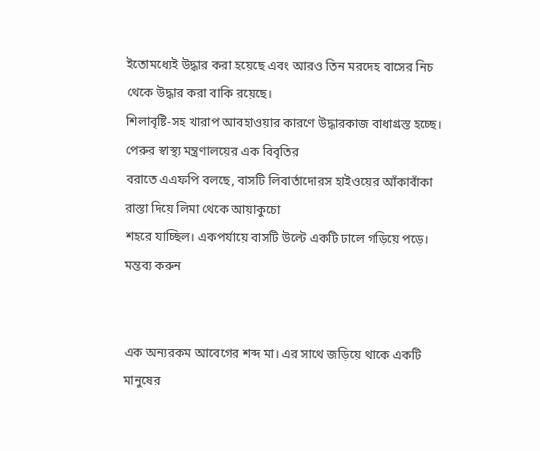ইতোমধ্যেই উদ্ধার করা হয়েছে এবং আরও তিন মরদেহ বাসের নিচ থেকে উদ্ধার করা বাকি রয়েছে।
শিলাবৃষ্টি-সহ খারাপ আবহাওয়ার কারণে উদ্ধারকাজ বাধাগ্রস্ত হচ্ছে।
পেরুর স্বাস্থ্য মন্ত্রণালয়ের এক বিবৃতির
বরাতে এএফপি বলছে, বাসটি লিবার্তাদোরস হাইওয়ের আঁকাবাঁকা রাস্তা দিয়ে লিমা থেকে আয়াকুচো
শহরে যাচ্ছিল। একপর্যায়ে বাসটি উল্টে একটি ঢালে গড়িয়ে পড়ে।
মন্তব্য করুন


এক অন্যরকম আবেগের শব্দ মা। এর সাথে জড়িয়ে থাকে একটি মানুষের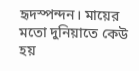হৃদস্পন্দন। মায়ের মতো দুনিয়াতে কেউ হয়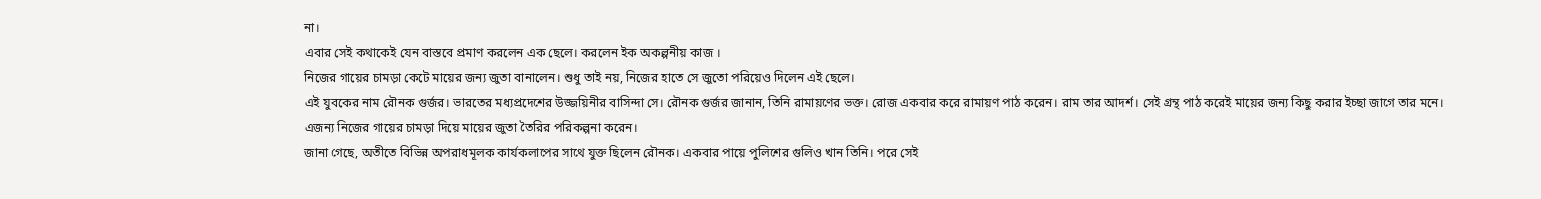না।
এবার সেই কথাকেই যেন বাস্তবে প্রমাণ করলেন এক ছেলে। করলেন ইক অকল্পনীয় কাজ ।
নিজের গায়ের চামড়া কেটে মায়ের জন্য জুতা বানালেন। শুধু তাই নয়, নিজের হাতে সে জুতো পরিয়েও দিলেন এই ছেলে।
এই যুবকের নাম রৌনক গুর্জর। ভারতের মধ্যপ্রদেশের উজ্জয়িনীর বাসিন্দা সে। রৌনক গুর্জর জানান, তিনি রামায়ণের ভক্ত। রোজ একবার করে রামায়ণ পাঠ করেন। রাম তার আদর্শ। সেই গ্রন্থ পাঠ করেই মায়ের জন্য কিছু করার ইচ্ছা জাগে তার মনে। এজন্য নিজের গায়ের চামড়া দিয়ে মায়ের জুতা তৈরির পরিকল্পনা করেন।
জানা গেছে, অতীতে বিভিন্ন অপরাধমূলক কার্যকলাপের সাথে যুক্ত ছিলেন রৌনক। একবার পায়ে পুলিশের গুলিও খান তিনি। পরে সেই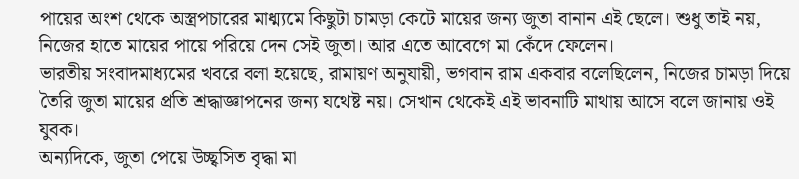পায়ের অংশ থেকে অস্ত্রপচারের মাধ্ম্যমে কিছুটা চামড়া কেটে মায়ের জন্য জুতা বানান এই ছেলে। শুধু তাই নয়, নিজের হাতে মায়ের পায়ে পরিয়ে দেন সেই জুতা। আর এতে আবেগে মা কেঁদে ফেলেন।
ভারতীয় সংবাদমাধ্যমের খবরে বলা হয়েছে, রামায়ণ অনুযায়ী, ভগবান রাম একবার বলেছিলেন, নিজের চামড়া দিয়ে তৈরি জুতা মায়ের প্রতি শ্রদ্ধাজ্ঞাপনের জন্য যথেষ্ট নয়। সেখান থেকেই এই ভাবনাটি মাথায় আসে বলে জানায় ওই যুবক।
অন্যদিকে, জুতা পেয়ে উচ্ছ্বসিত বৃদ্ধা মা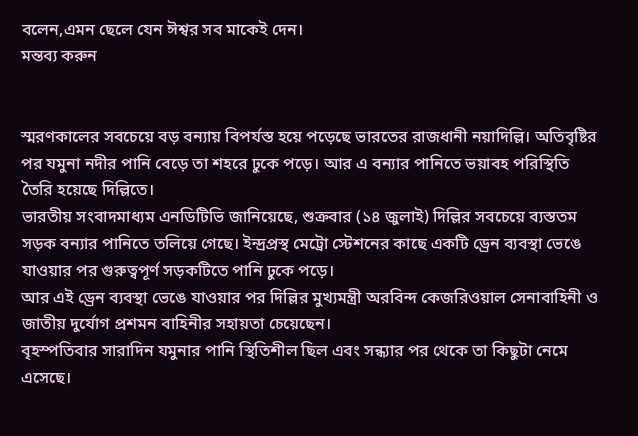বলেন,এমন ছেলে যেন ঈশ্বর সব মাকেই দেন।
মন্তব্য করুন


স্মরণকালের সবচেয়ে বড় বন্যায় বিপর্যস্ত হয়ে পড়েছে ভারতের রাজধানী নয়াদিল্লি। অতিবৃষ্টির পর যমুনা নদীর পানি বেড়ে তা শহরে ঢুকে পড়ে। আর এ বন্যার পানিতে ভয়াবহ পরিস্থিতি তৈরি হয়েছে দিল্লিতে।
ভারতীয় সংবাদমাধ্যম এনডিটিভি জানিয়েছে, শুক্রবার (১৪ জুলাই) দিল্লির সবচেয়ে ব্যস্ততম সড়ক বন্যার পানিতে তলিয়ে গেছে। ইন্দ্রপ্রস্থ মেট্রো স্টেশনের কাছে একটি ড্রেন ব্যবস্থা ভেঙে যাওয়ার পর গুরুত্বপূর্ণ সড়কটিতে পানি ঢুকে পড়ে।
আর এই ড্রেন ব্যবস্থা ভেঙে যাওয়ার পর দিল্লির মুখ্যমন্ত্রী অরবিন্দ কেজরিওয়াল সেনাবাহিনী ও জাতীয় দুর্যোগ প্রশমন বাহিনীর সহায়তা চেয়েছেন।
বৃহস্পতিবার সারাদিন যমুনার পানি স্থিতিশীল ছিল এবং সন্ধ্যার পর থেকে তা কিছুটা নেমে এসেছে।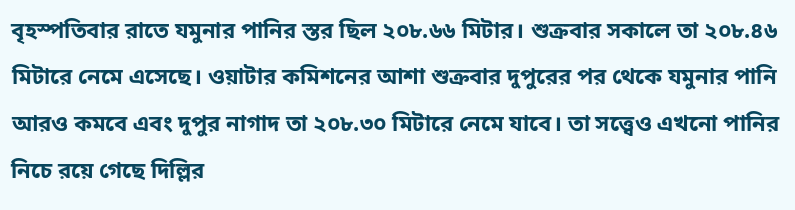বৃহস্পতিবার রাতে যমুনার পানির স্তর ছিল ২০৮.৬৬ মিটার। শুক্রবার সকালে তা ২০৮.৪৬ মিটারে নেমে এসেছে। ওয়াটার কমিশনের আশা শুক্রবার দুপুরের পর থেকে যমুনার পানি আরও কমবে এবং দুপুর নাগাদ তা ২০৮.৩০ মিটারে নেমে যাবে। তা সত্ত্বেও এখনো পানির নিচে রয়ে গেছে দিল্লির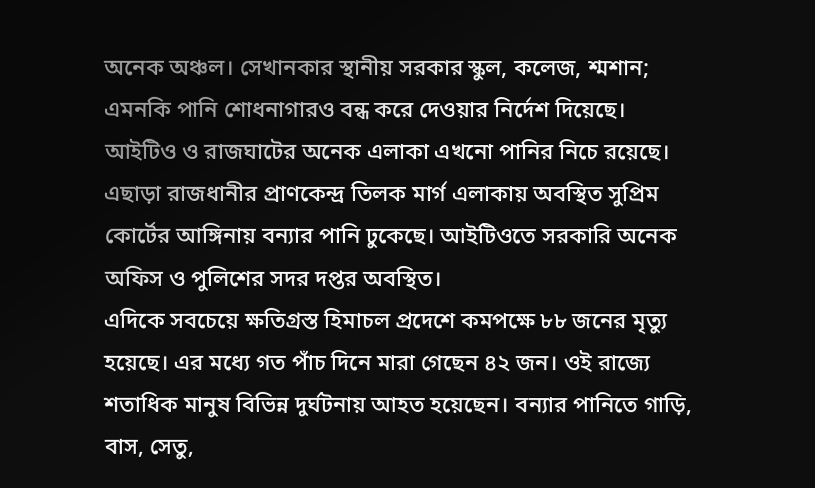অনেক অঞ্চল। সেখানকার স্থানীয় সরকার স্কুল, কলেজ, শ্মশান; এমনকি পানি শোধনাগারও বন্ধ করে দেওয়ার নির্দেশ দিয়েছে।
আইটিও ও রাজঘাটের অনেক এলাকা এখনো পানির নিচে রয়েছে। এছাড়া রাজধানীর প্রাণকেন্দ্র তিলক মার্গ এলাকায় অবস্থিত সুপ্রিম কোর্টের আঙ্গিনায় বন্যার পানি ঢুকেছে। আইটিওতে সরকারি অনেক অফিস ও পুলিশের সদর দপ্তর অবস্থিত।
এদিকে সবচেয়ে ক্ষতিগ্রস্ত হিমাচল প্রদেশে কমপক্ষে ৮৮ জনের মৃত্যু হয়েছে। এর মধ্যে গত পাঁচ দিনে মারা গেছেন ৪২ জন। ওই রাজ্যে শতাধিক মানুষ বিভিন্ন দুর্ঘটনায় আহত হয়েছেন। বন্যার পানিতে গাড়ি, বাস, সেতু,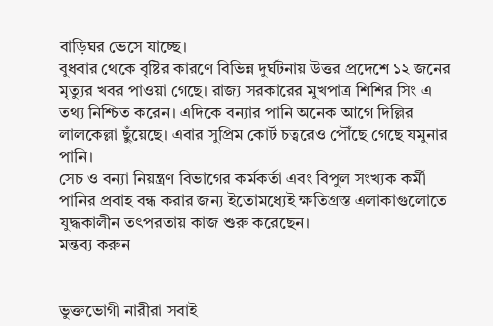বাড়িঘর ভেসে যাচ্ছে।
বুধবার থেকে বৃষ্টির কারণে বিভিন্ন দুর্ঘটনায় উত্তর প্রদেশে ১২ জনের মৃত্যুর খবর পাওয়া গেছে। রাজ্য সরকারের মুখপাত্র শিশির সিং এ তথ্য নিশ্চিত করেন। এদিকে বন্যার পানি অনেক আগে দিল্লির লালকেল্লা ছুঁয়েছে। এবার সুপ্রিম কোর্ট চত্বরেও পৌঁছে গেছে যমুনার পানি।
সেচ ও বন্যা নিয়ন্ত্রণ বিভাগের কর্মকর্তা এবং বিপুল সংখ্যক কর্মী পানির প্রবাহ বন্ধ করার জন্য ইতোমধ্যেই ক্ষতিগ্রস্ত এলাকাগুলোতে যুদ্ধকালীন তৎপরতায় কাজ শুরু করেছেন।
মন্তব্য করুন


ভুক্তভোগী নারীরা সবাই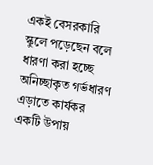একই বেসরকারি স্কুলে পড়েছেন বলে ধারণা করা হচ্ছে
অনিচ্ছাকৃত গর্ভধারণ এড়াতে কার্যকর একটি উপায়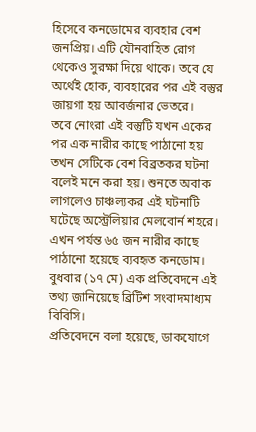হিসেবে কনডোমের ব্যবহার বেশ জনপ্রিয়। এটি যৌনবাহিত রোগ থেকেও সুরক্ষা দিয়ে থাকে। তবে যে অর্থেই হোক, ব্যবহারের পর এই বস্তুর জায়গা হয় আবর্জনার ভেতরে।
তবে নোংরা এই বস্তুটি যখন একের পর এক নারীর কাছে পাঠানো হয় তখন সেটিকে বেশ বিব্রতকর ঘটনা বলেই মনে করা হয়। শুনতে অবাক লাগলেও চাঞ্চল্যকর এই ঘটনাটি ঘটেছে অস্ট্রেলিয়ার মেলবোর্ন শহরে। এখন পর্যন্ত ৬৫ জন নারীর কাছে পাঠানো হয়েছে ব্যবহৃত কনডোম। বুধবার (১৭ মে) এক প্রতিবেদনে এই তথ্য জানিয়েছে ব্রিটিশ সংবাদমাধ্যম বিবিসি।
প্রতিবেদনে বলা হয়েছে, ডাকযোগে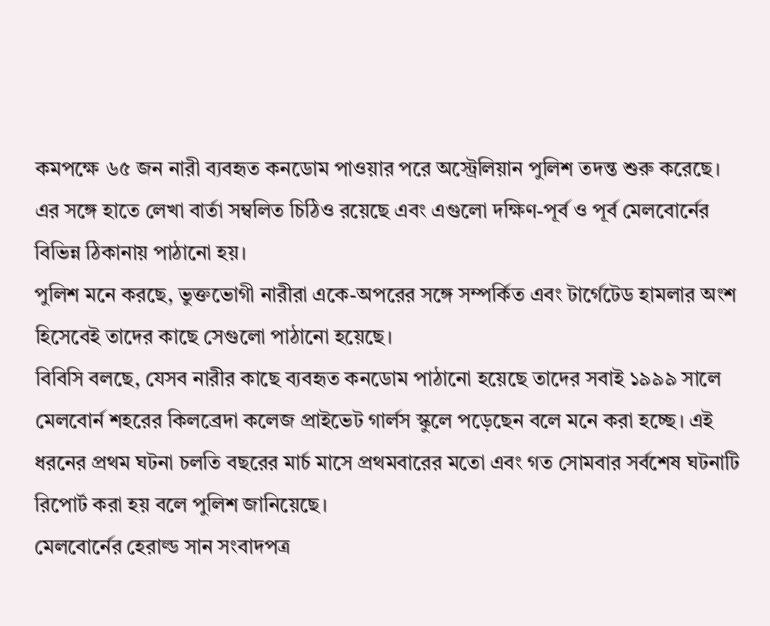কমপক্ষে ৬৫ জন নারী ব্যবহৃত কনডোম পাওয়ার পরে অস্ট্রেলিয়ান পুলিশ তদন্ত শুরু করেছে। এর সঙ্গে হাতে লেখা বার্তা সম্বলিত চিঠিও রয়েছে এবং এগুলো দক্ষিণ-পূর্ব ও পূর্ব মেলবোর্নের বিভিন্ন ঠিকানায় পাঠানো হয়।
পুলিশ মনে করছে, ভুক্তভোগী নারীরা একে-অপরের সঙ্গে সম্পর্কিত এবং টার্গেটেড হামলার অংশ হিসেবেই তাদের কাছে সেগুলো পাঠানো হয়েছে।
বিবিসি বলছে, যেসব নারীর কাছে ব্যবহৃত কনডোম পাঠানো হয়েছে তাদের সবাই ১৯৯৯ সালে মেলবোর্ন শহরের কিলব্রেদা কলেজ প্রাইভেট গার্লস স্কুলে পড়েছেন বলে মনে করা হচ্ছে। এই ধরনের প্রথম ঘটনা চলতি বছরের মার্চ মাসে প্রথমবারের মতো এবং গত সোমবার সর্বশেষ ঘটনাটি রিপোর্ট করা হয় বলে পুলিশ জানিয়েছে।
মেলবোর্নের হেরাল্ড সান সংবাদপত্র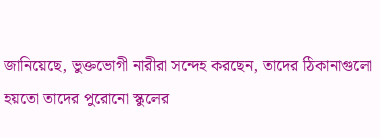জানিয়েছে, ভুক্তভোগী নারীরা সন্দেহ করছেন, তাদের ঠিকানাগুলো হয়তো তাদের পুরোনো স্কুলের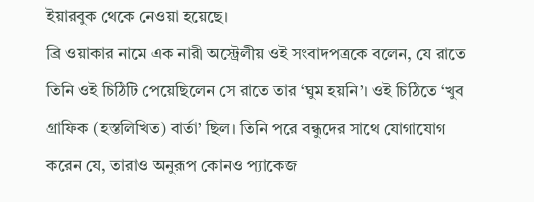ইয়ারবুক থেকে নেওয়া হয়েছে।
ব্রি ওয়াকার নামে এক নারী অস্ট্রেলীয় ওই সংবাদপত্রকে বলেন, যে রাতে তিনি ওই চিঠিটি পেয়েছিলেন সে রাতে তার ‘ঘুম হয়নি’। ওই চিঠিতে ‘খুব গ্রাফিক (হস্তলিখিত) বার্তা’ ছিল। তিনি পরে বন্ধুদের সাথে যোগাযোগ করেন যে, তারাও অনুরূপ কোনও প্যাকেজ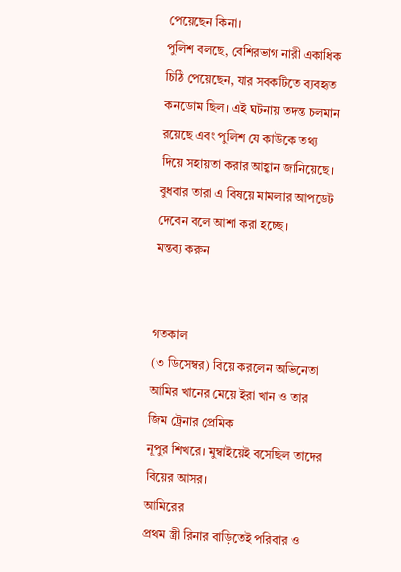পেয়েছেন কিনা।
পুলিশ বলছে, বেশিরভাগ নারী একাধিক চিঠি পেয়েছেন, যার সবকটিতে ব্যবহৃত কনডোম ছিল। এই ঘটনায় তদন্ত চলমান রয়েছে এবং পুলিশ যে কাউকে তথ্য দিয়ে সহায়তা করার আহ্বান জানিয়েছে। বুধবার তারা এ বিষয়ে মামলার আপডেট দেবেন বলে আশা করা হচ্ছে।
মন্তব্য করুন


গতকাল
(৩ ডিসেম্বর) বিয়ে করলেন অভিনেতা আমির খানের মেয়ে ইরা খান ও তার জিম ট্রেনার প্রেমিক
নূপুর শিখরে। মুম্বাইয়েই বসেছিল তাদের বিয়ের আসর।
আমিরের
প্রথম স্ত্রী রিনার বাড়িতেই পরিবার ও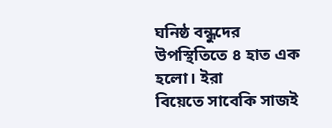ঘনিষ্ঠ বন্ধুদের উপস্থিতিতে ৪ হাত এক হলো। ইরা
বিয়েতে সাবেকি সাজই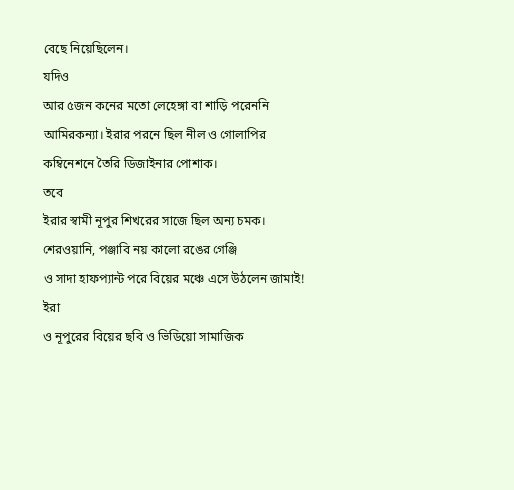বেছে নিয়েছিলেন।
যদিও
আর ৫জন কনের মতো লেহেঙ্গা বা শাড়ি পরেননি আমিরকন্যা। ইরার পরনে ছিল নীল ও গোলাপির
কম্বিনেশনে তৈরি ডিজাইনার পোশাক।
তবে
ইরার স্বামী নূপুর শিখরের সাজে ছিল অন্য চমক। শেরওয়ানি, পঞ্জাবি নয় কালো রঙের গেঞ্জি
ও সাদা হাফপ্যান্ট পরে বিয়ের মঞ্চে এসে উঠলেন জামাই!
ইরা
ও নূপুরের বিয়ের ছবি ও ভিডিয়ো সামাজিক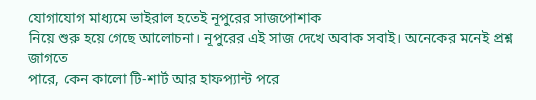যোগাযোগ মাধ্যমে ভাইরাল হতেই নূপুরের সাজপোশাক
নিয়ে শুরু হয়ে গেছে আলোচনা। নূপুরের এই সাজ দেখে অবাক সবাই। অনেকের মনেই প্রশ্ন জাগতে
পারে, কেন কালো টি-শার্ট আর হাফপ্যান্ট পরে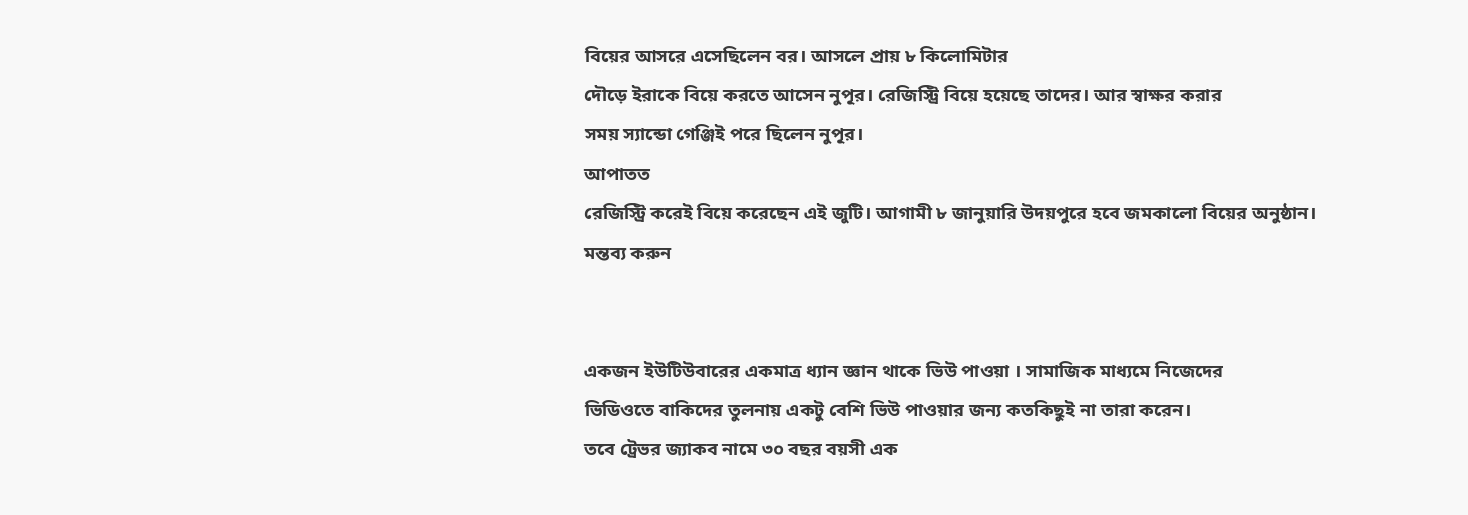বিয়ের আসরে এসেছিলেন বর। আসলে প্রায় ৮ কিলোমিটার
দৌড়ে ইরাকে বিয়ে করতে আসেন নুপূর। রেজিস্ট্রি বিয়ে হয়েছে তাদের। আর স্বাক্ষর করার
সময় স্যান্ডো গেঞ্জিই পরে ছিলেন নুপূর।
আপাতত
রেজিস্ট্রি করেই বিয়ে করেছেন এই জুটি। আগামী ৮ জানুয়ারি উদয়পুরে হবে জমকালো বিয়ের অনুষ্ঠান।
মন্তব্য করুন


একজন ইউটিউবারের একমাত্র ধ্যান জ্ঞান থাকে ভিউ পাওয়া । সামাজিক মাধ্যমে নিজেদের
ভিডিওতে বাকিদের তুলনায় একটু বেশি ভিউ পাওয়ার জন্য কতকিছুই না তারা করেন।
তবে ট্রেভর জ্যাকব নামে ৩০ বছর বয়সী এক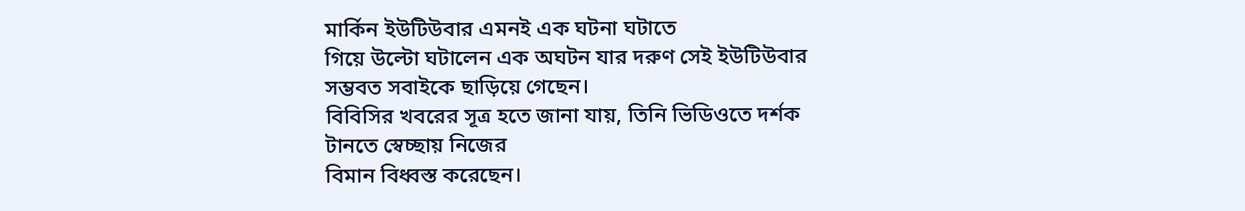মার্কিন ইউটিউবার এমনই এক ঘটনা ঘটাতে
গিয়ে উল্টো ঘটালেন এক অঘটন যার দরুণ সেই ইউটিউবার সম্ভবত সবাইকে ছাড়িয়ে গেছেন।
বিবিসির খবরের সূত্র হতে জানা যায়, তিনি ভিডিওতে দর্শক টানতে স্বেচ্ছায় নিজের
বিমান বিধ্বস্ত করেছেন।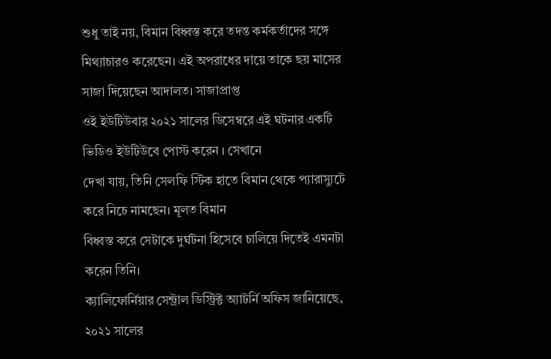শুধু তাই নয়, বিমান বিধ্বস্ত করে তদন্ত কর্মকর্তাদের সঙ্গে
মিথ্যাচারও করেছেন। এই অপরাধের দায়ে তাকে ছয় মাসের সাজা দিয়েছেন আদালত। সাজাপ্রাপ্ত
ওই ইউটিউবার ২০২১ সালের ডিসেম্বরে এই ঘটনার একটি ভিডিও ইউটিউবে পোস্ট করেন । সেখানে
দেখা যায়, তিনি সেলফি স্টিক হাতে বিমান থেকে প্যারাস্যুটে করে নিচে নামছেন। মূলত বিমান
বিধ্বস্ত করে সেটাকে দুর্ঘটনা হিসেবে চালিয়ে দিতেই এমনটা করেন তিনি।
ক্যালিফোর্নিয়ার সেন্ট্রাল ডিস্ট্রিক্ট অ্যাটর্নি অফিস জানিয়েছে, ২০২১ সালের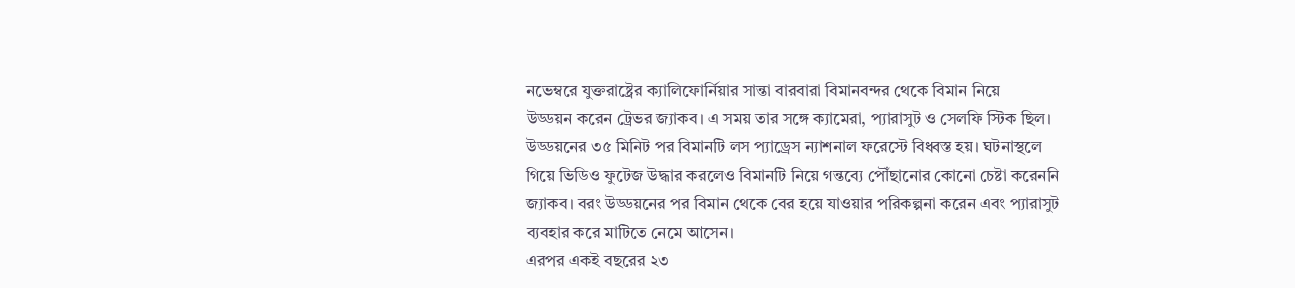নভেম্বরে যুক্তরাষ্ট্রের ক্যালিফোর্নিয়ার সান্তা বারবারা বিমানবন্দর থেকে বিমান নিয়ে
উড্ডয়ন করেন ট্রেভর জ্যাকব। এ সময় তার সঙ্গে ক্যামেরা, প্যারাসুট ও সেলফি স্টিক ছিল।
উড্ডয়নের ৩৫ মিনিট পর বিমানটি লস প্যাড্রেস ন্যাশনাল ফরেস্টে বিধ্বস্ত হয়। ঘটনাস্থলে
গিয়ে ভিডিও ফুটেজ উদ্ধার করলেও বিমানটি নিয়ে গন্তব্যে পৌঁছানোর কোনো চেষ্টা করেননি
জ্যাকব। বরং উড্ডয়নের পর বিমান থেকে বের হয়ে যাওয়ার পরিকল্পনা করেন এবং প্যারাসুট
ব্যবহার করে মাটিতে নেমে আসেন।
এরপর একই বছরের ২৩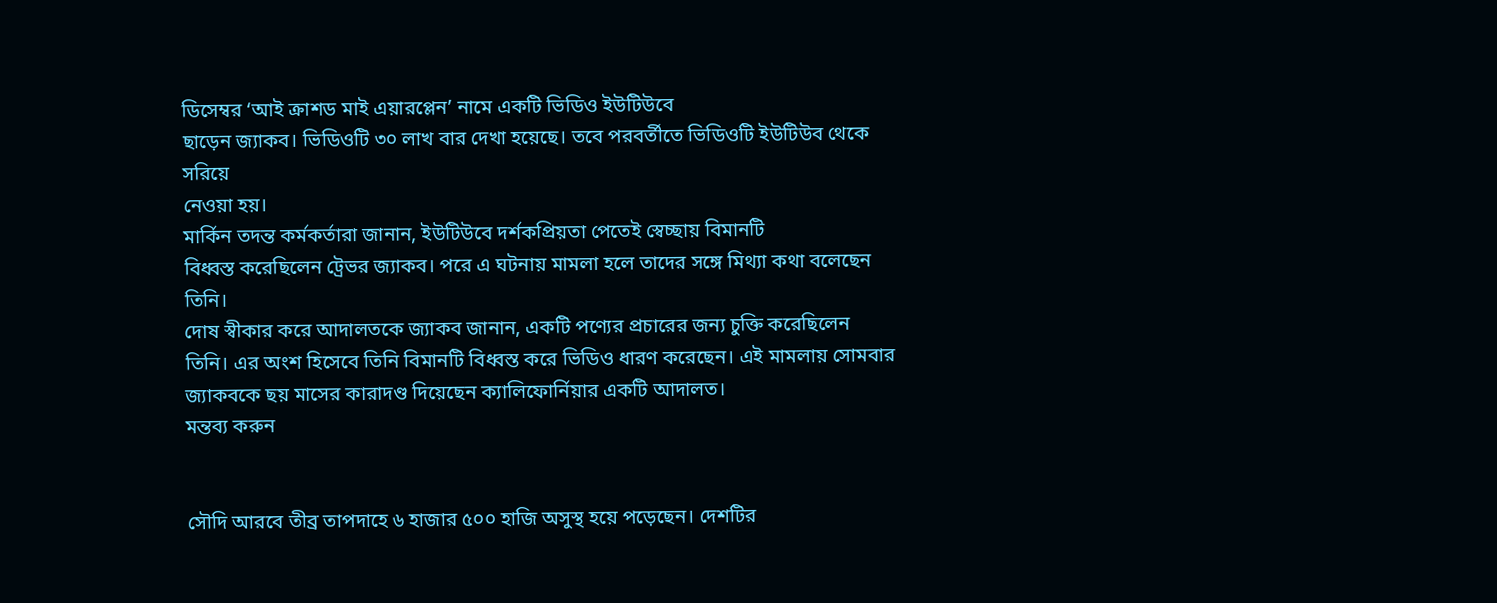ডিসেম্বর ‘আই ক্রাশড মাই এয়ারপ্লেন’ নামে একটি ভিডিও ইউটিউবে
ছাড়েন জ্যাকব। ভিডিওটি ৩০ লাখ বার দেখা হয়েছে। তবে পরবর্তীতে ভিডিওটি ইউটিউব থেকে সরিয়ে
নেওয়া হয়।
মার্কিন তদন্ত কর্মকর্তারা জানান, ইউটিউবে দর্শকপ্রিয়তা পেতেই স্বেচ্ছায় বিমানটি
বিধ্বস্ত করেছিলেন ট্রেভর জ্যাকব। পরে এ ঘটনায় মামলা হলে তাদের সঙ্গে মিথ্যা কথা বলেছেন
তিনি।
দোষ স্বীকার করে আদালতকে জ্যাকব জানান, একটি পণ্যের প্রচারের জন্য চুক্তি করেছিলেন
তিনি। এর অংশ হিসেবে তিনি বিমানটি বিধ্বস্ত করে ভিডিও ধারণ করেছেন। এই মামলায় সোমবার
জ্যাকবকে ছয় মাসের কারাদণ্ড দিয়েছেন ক্যালিফোর্নিয়ার একটি আদালত।
মন্তব্য করুন


সৌদি আরবে তীব্র তাপদাহে ৬ হাজার ৫০০ হাজি অসুস্থ হয়ে পড়েছেন। দেশটির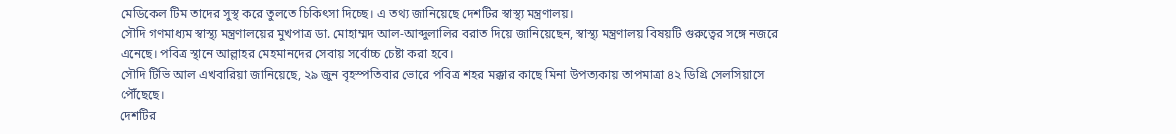মেডিকেল টিম তাদের সুস্থ করে তুলতে চিকিৎসা দিচ্ছে। এ তথ্য জানিয়েছে দেশটির স্বাস্থ্য মন্ত্রণালয়।
সৌদি গণমাধ্যম স্বাস্থ্য মন্ত্রণালয়ের মুখপাত্র ডা. মোহাম্মদ আল-আব্দুলালির বরাত দিয়ে জানিয়েছেন, স্বাস্থ্য মন্ত্রণালয় বিষয়টি গুরুত্বের সঙ্গে নজরে এনেছে। পবিত্র স্থানে আল্লাহর মেহমানদের সেবায় সর্বোচ্চ চেষ্টা করা হবে।
সৌদি টিভি আল এখবারিয়া জানিয়েছে, ২৯ জুন বৃহস্পতিবার ভোরে পবিত্র শহর মক্কার কাছে মিনা উপত্যকায় তাপমাত্রা ৪২ ডিগ্রি সেলসিয়াসে পৌঁছেছে।
দেশটির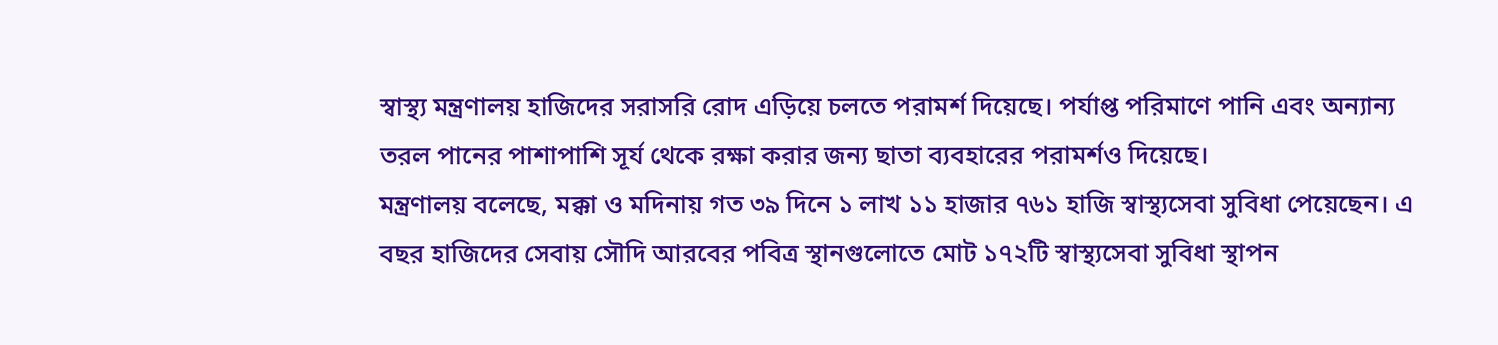স্বাস্থ্য মন্ত্রণালয় হাজিদের সরাসরি রোদ এড়িয়ে চলতে পরামর্শ দিয়েছে। পর্যাপ্ত পরিমাণে পানি এবং অন্যান্য তরল পানের পাশাপাশি সূর্য থেকে রক্ষা করার জন্য ছাতা ব্যবহারের পরামর্শও দিয়েছে।
মন্ত্রণালয় বলেছে, মক্কা ও মদিনায় গত ৩৯ দিনে ১ লাখ ১১ হাজার ৭৬১ হাজি স্বাস্থ্যসেবা সুবিধা পেয়েছেন। এ বছর হাজিদের সেবায় সৌদি আরবের পবিত্র স্থানগুলোতে মোট ১৭২টি স্বাস্থ্যসেবা সুবিধা স্থাপন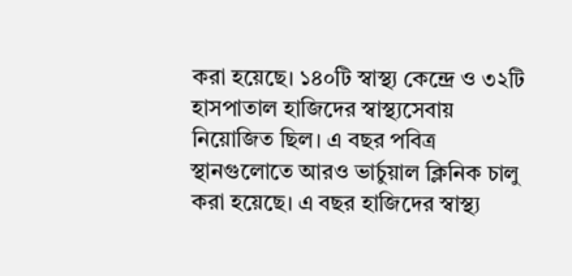করা হয়েছে। ১৪০টি স্বাস্থ্য কেন্দ্রে ও ৩২টি হাসপাতাল হাজিদের স্বাস্থ্যসেবায় নিয়োজিত ছিল। এ বছর পবিত্র স্থানগুলোতে আরও ভার্চুয়াল ক্লিনিক চালু করা হয়েছে। এ বছর হাজিদের স্বাস্থ্য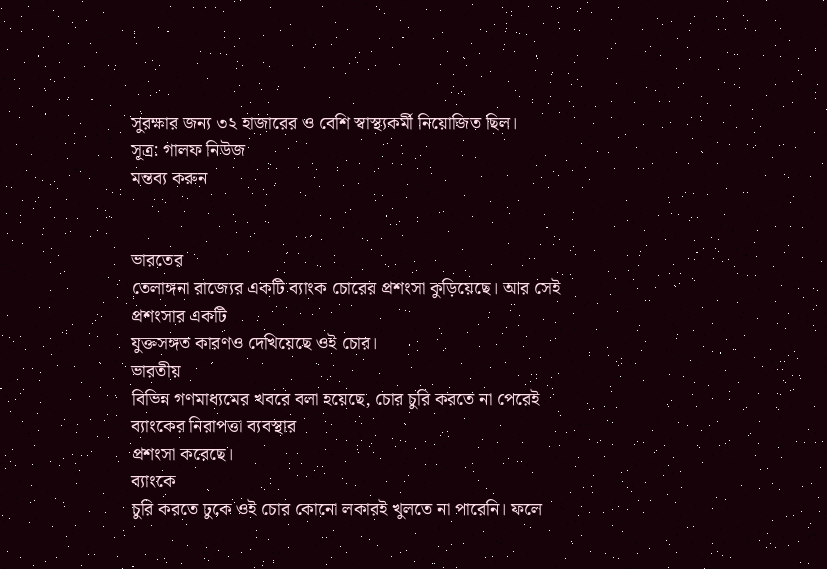সুরক্ষার জন্য ৩২ হাজারের ও বেশি স্বাস্থ্যকর্মী নিয়োজিত ছিল।
সূত্র: গালফ নিউজ
মন্তব্য করুন


ভারতের
তেলাঙ্গনা রাজ্যের একটি ব্যাংক চোরের প্রশংসা কুড়িয়েছে। আর সেই প্রশংসার একটি
যুক্তসঙ্গত কারণও দেখিয়েছে ওই চোর।
ভারতীয়
বিভিন্ন গণমাধ্যমের খবরে বলা হয়েছে, চোর চুরি করতে না পেরেই ব্যাংকের নিরাপত্তা ব্যবস্থার
প্রশংসা করেছে।
ব্যাংকে
চুরি করতে ঢুকে ওই চোর কোনো লকারই খুলতে না পারেনি। ফলে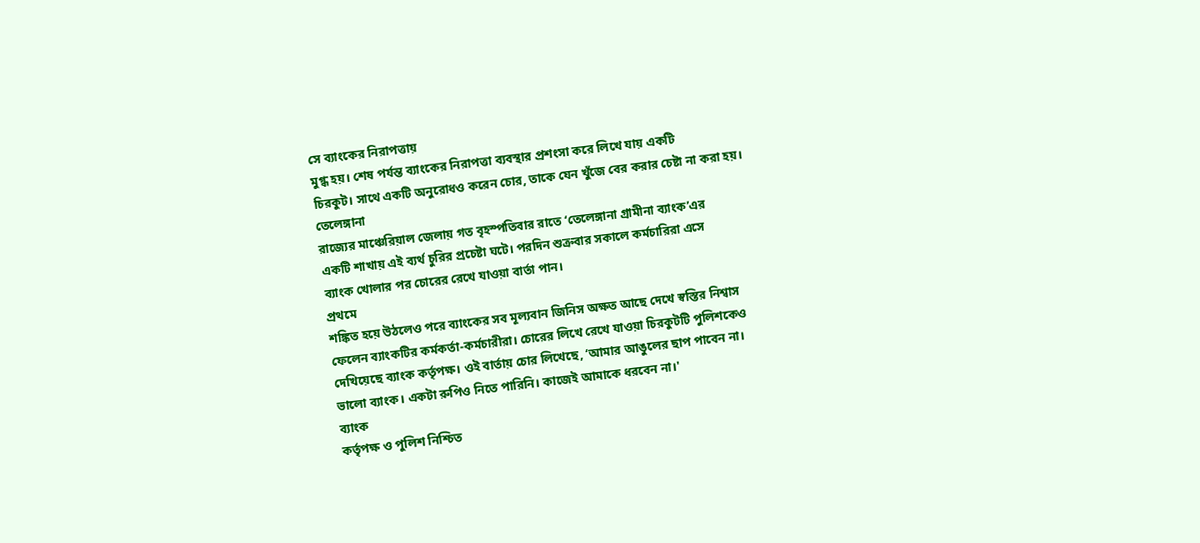সে ব্যাংকের নিরাপত্তায়
মুগ্ধ হয়। শেষ পর্যন্ত ব্যাংকের নিরাপত্তা ব্যবস্থার প্রশংসা করে লিখে যায় একটি
চিরকুট। সাথে একটি অনুরোধও করেন চোর, তাকে যেন খুঁজে বের করার চেষ্টা না করা হয়।
তেলেঙ্গানা
রাজ্যের মাঞ্চেরিয়াল জেলায় গত বৃহস্পতিবার রাতে ‘তেলেঙ্গানা গ্রামীনা ব্যাংক’এর
একটি শাখায় এই ব্যর্থ চুরির প্রচেষ্টা ঘটে। পরদিন শুক্রবার সকালে কর্মচারিরা এসে
ব্যাংক খোলার পর চোরের রেখে যাওয়া বার্তা পান।
প্রথমে
শঙ্কিত হয়ে উঠলেও পরে ব্যাংকের সব মূল্যবান জিনিস অক্ষত আছে দেখে স্বস্তির নিশ্বাস
ফেলেন ব্যাংকটির কর্মকর্তা-কর্মচারীরা। চোরের লিখে রেখে যাওয়া চিরকুটটি পুলিশকেও
দেখিয়েছে ব্যাংক কর্তৃপক্ষ। ওই বার্তায় চোর লিখেছে, ‘আমার আঙুলের ছাপ পাবেন না।
ভালো ব্যাংক। একটা রুপিও নিতে পারিনি। কাজেই আমাকে ধরবেন না।'
ব্যাংক
কর্তৃপক্ষ ও পুলিশ নিশ্চিত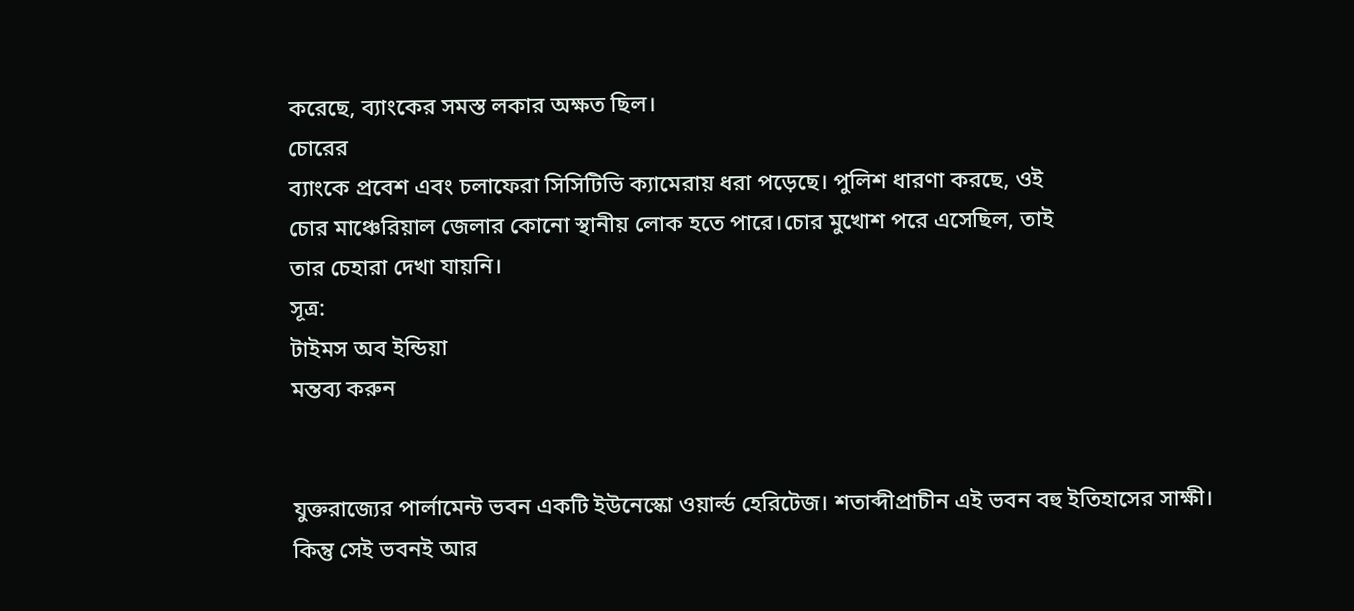করেছে, ব্যাংকের সমস্ত লকার অক্ষত ছিল।
চোরের
ব্যাংকে প্রবেশ এবং চলাফেরা সিসিটিভি ক্যামেরায় ধরা পড়েছে। পুলিশ ধারণা করছে, ওই
চোর মাঞ্চেরিয়াল জেলার কোনো স্থানীয় লোক হতে পারে।চোর মুখোশ পরে এসেছিল, তাই
তার চেহারা দেখা যায়নি।
সূত্র:
টাইমস অব ইন্ডিয়া
মন্তব্য করুন


যুক্তরাজ্যের পার্লামেন্ট ভবন একটি ইউনেস্কো ওয়ার্ল্ড হেরিটেজ। শতাব্দীপ্রাচীন এই ভবন বহু ইতিহাসের সাক্ষী। কিন্তু সেই ভবনই আর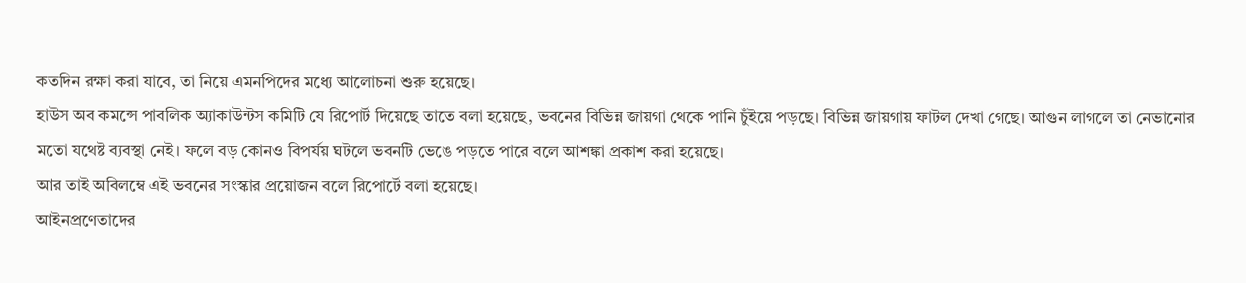কতদিন রক্ষা করা যাবে, তা নিয়ে এমনপিদের মধ্যে আলোচনা শুরু হয়েছে।
হাউস অব কমন্সে পাবলিক অ্যাকাউন্টস কমিটি যে রিপোর্ট দিয়েছে তাতে বলা হয়েছে, ভবনের বিভিন্ন জায়গা থেকে পানি চুঁইয়ে পড়ছে। বিভিন্ন জায়গায় ফাটল দেখা গেছে। আগুন লাগলে তা নেভানোর মতো যথেষ্ট ব্যবস্থা নেই। ফলে বড় কোনও বিপর্যয় ঘটলে ভবনটি ভেঙে পড়তে পারে বলে আশঙ্কা প্রকাশ করা হয়েছে।
আর তাই অবিলম্বে এই ভবনের সংস্কার প্রয়োজন বলে রিপোর্টে বলা হয়েছে।
আইনপ্রণেতাদের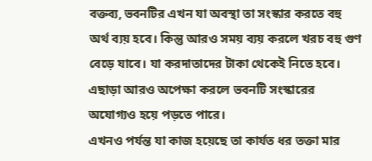বক্তব্য, ভবনটির এখন যা অবস্থা তা সংস্কার করতে বহু অর্থ ব্যয় হবে। কিন্তু আরও সময় ব্যয় করলে খরচ বহু গুণ বেড়ে যাবে। যা করদাতাদের টাকা থেকেই নিতে হবে। এছাড়া আরও অপেক্ষা করলে ভবনটি সংস্কারের অযোগ্যও হয়ে পড়তে পারে।
এখনও পর্যন্ত যা কাজ হয়েছে তা কার্যত ধর তক্তা মার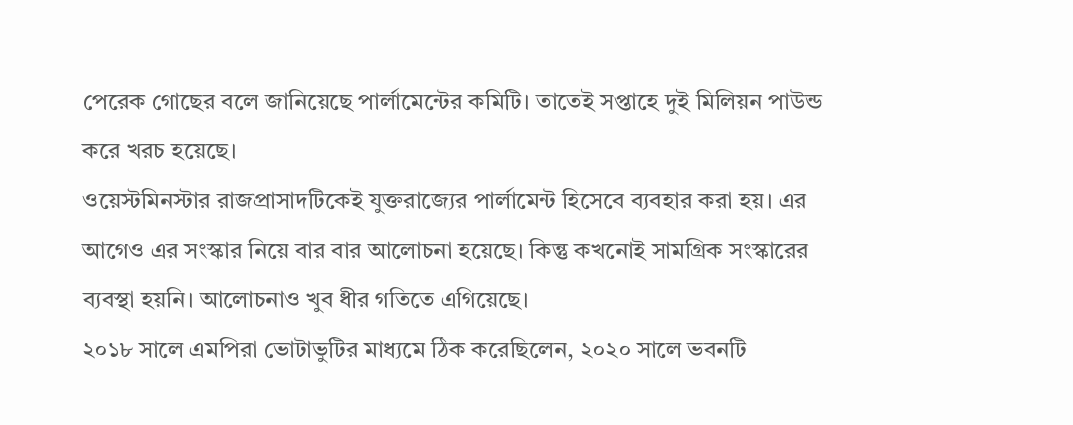পেরেক গোছের বলে জানিয়েছে পার্লামেন্টের কমিটি। তাতেই সপ্তাহে দুই মিলিয়ন পাউন্ড করে খরচ হয়েছে।
ওয়েস্টমিনস্টার রাজপ্রাসাদটিকেই যুক্তরাজ্যের পার্লামেন্ট হিসেবে ব্যবহার করা হয়। এর আগেও এর সংস্কার নিয়ে বার বার আলোচনা হয়েছে। কিন্তু কখনোই সামগ্রিক সংস্কারের ব্যবস্থা হয়নি। আলোচনাও খুব ধীর গতিতে এগিয়েছে।
২০১৮ সালে এমপিরা ভোটাভুটির মাধ্যমে ঠিক করেছিলেন, ২০২০ সালে ভবনটি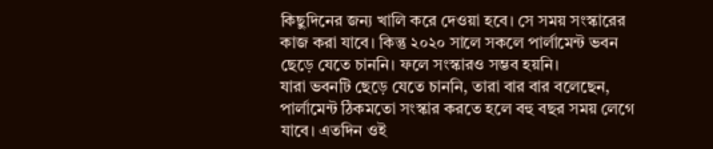কিছুদিনের জন্য খালি করে দেওয়া হবে। সে সময় সংস্কারের কাজ করা যাবে। কিন্তু ২০২০ সালে সকলে পার্লামেন্ট ভবন ছেড়ে যেতে চাননি। ফলে সংস্কারও সম্ভব হয়নি।
যারা ভবনটি ছেড়ে যেতে চাননি, তারা বার বার বলেছেন, পার্লামেন্ট ঠিকমতো সংস্কার করতে হলে বহু বছর সময় লেগে যাবে। এতদিন ওই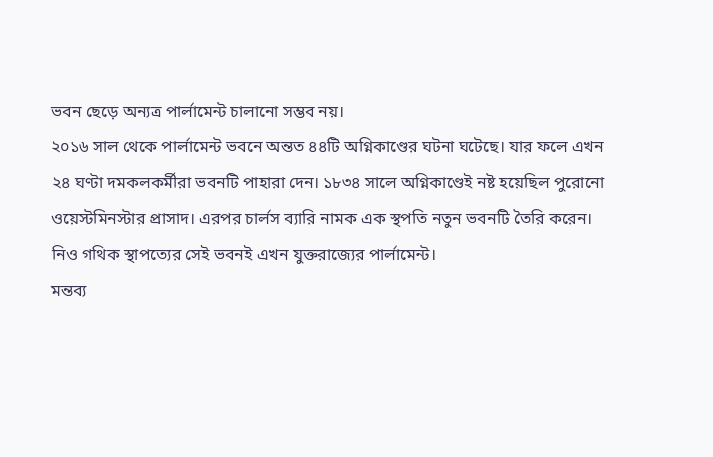ভবন ছেড়ে অন্যত্র পার্লামেন্ট চালানো সম্ভব নয়।
২০১৬ সাল থেকে পার্লামেন্ট ভবনে অন্তত ৪৪টি অগ্নিকাণ্ডের ঘটনা ঘটেছে। যার ফলে এখন ২৪ ঘণ্টা দমকলকর্মীরা ভবনটি পাহারা দেন। ১৮৩৪ সালে অগ্নিকাণ্ডেই নষ্ট হয়েছিল পুরোনো ওয়েস্টমিনস্টার প্রাসাদ। এরপর চার্লস ব্যারি নামক এক স্থপতি নতুন ভবনটি তৈরি করেন। নিও গথিক স্থাপত্যের সেই ভবনই এখন যুক্তরাজ্যের পার্লামেন্ট।
মন্তব্য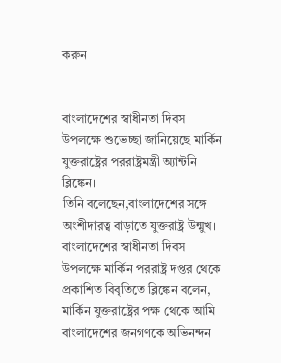করুন


বাংলাদেশের স্বাধীনতা দিবস উপলক্ষে শুভেচ্ছা জানিয়েছে মার্কিন যুক্তরাষ্ট্রের পররাষ্ট্রমন্ত্রী অ্যান্টনি ব্লিঙ্কেন।
তিনি বলেছেন,বাংলাদেশের সঙ্গে অংশীদারত্ব বাড়াতে যুক্তরাষ্ট্র উন্মুখ।
বাংলাদেশের স্বাধীনতা দিবস উপলক্ষে মার্কিন পররাষ্ট্র দপ্তর থেকে প্রকাশিত বিবৃতিতে ব্লিঙ্কেন বলেন, মার্কিন যুক্তরাষ্ট্রের পক্ষ থেকে আমি বাংলাদেশের জনগণকে অভিনন্দন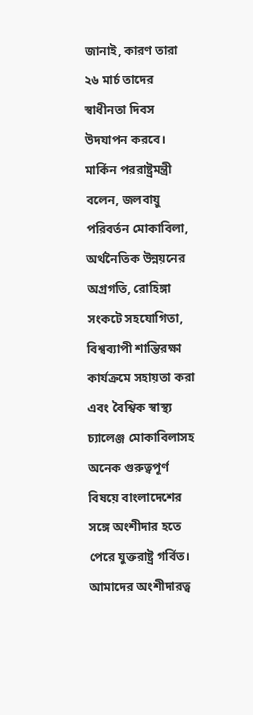জানাই, কারণ তারা ২৬ মার্চ তাদের স্বাধীনতা দিবস উদযাপন করবে।
মার্কিন পররাষ্ট্রমন্ত্রী বলেন, জলবায়ু পরিবর্তন মোকাবিলা, অর্থনৈতিক উন্নয়নের অগ্রগতি, রোহিঙ্গা সংকটে সহযোগিতা, বিশ্বব্যাপী শান্তিরক্ষা কার্যক্রমে সহায়তা করা এবং বৈশ্বিক স্বাস্থ্য চ্যালেঞ্জ মোকাবিলাসহ অনেক গুরুত্বপূর্ণ বিষয়ে বাংলাদেশের সঙ্গে অংশীদার হতে পেরে যুক্তরাষ্ট্র গর্বিত। আমাদের অংশীদারত্ব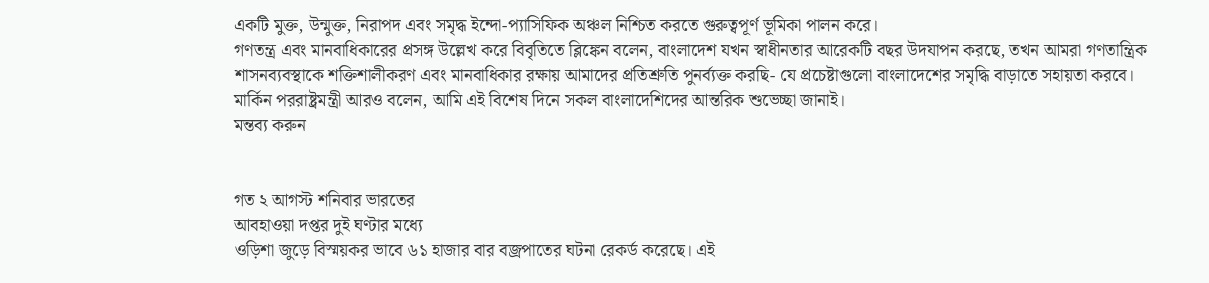একটি মুক্ত, উন্মুক্ত, নিরাপদ এবং সমৃদ্ধ ইন্দো-প্যাসিফিক অঞ্চল নিশ্চিত করতে গুরুত্বপূর্ণ ভূমিকা পালন করে।
গণতন্ত্র এবং মানবাধিকারের প্রসঙ্গ উল্লেখ করে বিবৃতিতে ব্লিঙ্কেন বলেন, বাংলাদেশ যখন স্বাধীনতার আরেকটি বছর উদযাপন করছে, তখন আমরা গণতান্ত্রিক শাসনব্যবস্থাকে শক্তিশালীকরণ এবং মানবাধিকার রক্ষায় আমাদের প্রতিশ্রুতি পুনর্ব্যক্ত করছি- যে প্রচেষ্টাগুলো বাংলাদেশের সমৃদ্ধি বাড়াতে সহায়তা করবে।
মার্কিন পররাষ্ট্রমন্ত্রী আরও বলেন, আমি এই বিশেষ দিনে সকল বাংলাদেশিদের আন্তরিক শুভেচ্ছা জানাই।
মন্তব্য করুন


গত ২ আগস্ট শনিবার ভারতের
আবহাওয়া দপ্তর দুই ঘণ্টার মধ্যে
ওড়িশা জুড়ে বিস্ময়কর ভাবে ৬১ হাজার বার বজ্রপাতের ঘটনা রেকর্ড করেছে। এই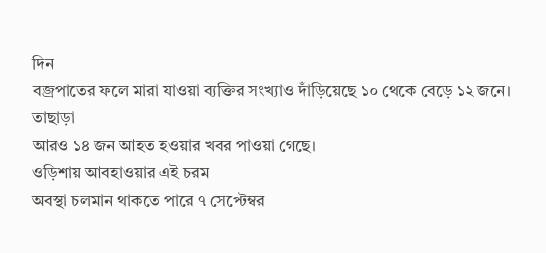দিন
বজ্রপাতের ফলে মারা যাওয়া ব্যক্তির সংখ্যাও দাঁড়িয়েছে ১০ থেকে বেড়ে ১২ জনে।
তাছাড়া
আরও ১৪ জন আহত হওয়ার খবর পাওয়া গেছে।
ওড়িশায় আবহাওয়ার এই চরম
অবস্থা চলমান থাকতে পারে ৭ সেপ্টেম্বর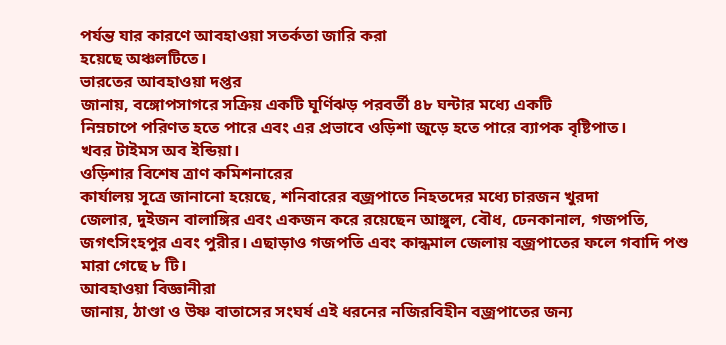পর্যন্ত যার কারণে আবহাওয়া সতর্কতা জারি করা
হয়েছে অঞ্চলটিতে।
ভারতের আবহাওয়া দপ্তর
জানায়, বঙ্গোপসাগরে সক্রিয় একটি ঘূর্ণিঝড় পরবর্তী ৪৮ ঘন্টার মধ্যে একটি
নিম্নচাপে পরিণত হতে পারে এবং এর প্রভাবে ওড়িশা জুড়ে হতে পারে ব্যাপক বৃষ্টিপাত।
খবর টাইমস অব ইন্ডিয়া।
ওড়িশার বিশেষ ত্রাণ কমিশনারের
কার্যালয় সূত্রে জানানো হয়েছে, শনিবারের বজ্রপাতে নিহতদের মধ্যে চারজন খুরদা
জেলার, দুইজন বালাঙ্গির এবং একজন করে রয়েছেন আঙ্গুল, বৌধ, ঢেনকানাল, গজপতি,
জগৎসিংহপুর এবং পুরীর। এছাড়াও গজপতি এবং কান্ধমাল জেলায় বজ্রপাতের ফলে গবাদি পশু
মারা গেছে ৮ টি।
আবহাওয়া বিজ্ঞানীরা
জানায়, ঠাণ্ডা ও উষ্ণ বাতাসের সংঘর্ষ এই ধরনের নজিরবিহীন বজ্রপাতের জন্য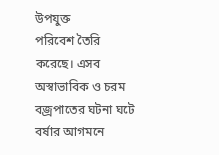উপযুক্ত
পরিবেশ তৈরি করেছে। এসব অস্বাভাবিক ও চরম বজ্রপাতের ঘটনা ঘটে বর্ষার আগমনে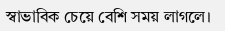স্বাভাবিক চেয়ে বেশি সময় লাগলে।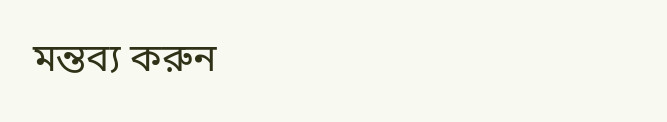মন্তব্য করুন